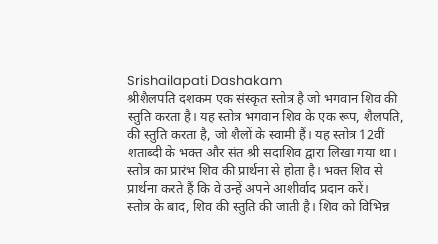Srishailapati Dashakam
श्रीशैलपति दशकम एक संस्कृत स्तोत्र है जो भगवान शिव की स्तुति करता है। यह स्तोत्र भगवान शिव के एक रूप, शैलपति, की स्तुति करता है, जो शैलों के स्वामी हैं। यह स्तोत्र 12वीं शताब्दी के भक्त और संत श्री सदाशिव द्वारा लिखा गया था।
स्तोत्र का प्रारंभ शिव की प्रार्थना से होता है। भक्त शिव से प्रार्थना करते हैं कि वे उन्हें अपने आशीर्वाद प्रदान करें।
स्तोत्र के बाद, शिव की स्तुति की जाती है। शिव को विभिन्न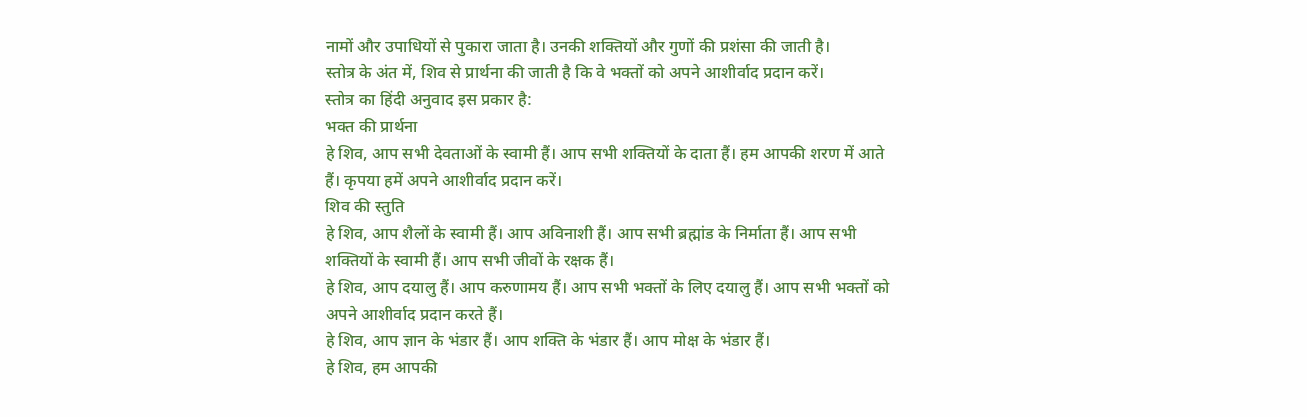नामों और उपाधियों से पुकारा जाता है। उनकी शक्तियों और गुणों की प्रशंसा की जाती है।
स्तोत्र के अंत में, शिव से प्रार्थना की जाती है कि वे भक्तों को अपने आशीर्वाद प्रदान करें।
स्तोत्र का हिंदी अनुवाद इस प्रकार है:
भक्त की प्रार्थना
हे शिव, आप सभी देवताओं के स्वामी हैं। आप सभी शक्तियों के दाता हैं। हम आपकी शरण में आते हैं। कृपया हमें अपने आशीर्वाद प्रदान करें।
शिव की स्तुति
हे शिव, आप शैलों के स्वामी हैं। आप अविनाशी हैं। आप सभी ब्रह्मांड के निर्माता हैं। आप सभी शक्तियों के स्वामी हैं। आप सभी जीवों के रक्षक हैं।
हे शिव, आप दयालु हैं। आप करुणामय हैं। आप सभी भक्तों के लिए दयालु हैं। आप सभी भक्तों को अपने आशीर्वाद प्रदान करते हैं।
हे शिव, आप ज्ञान के भंडार हैं। आप शक्ति के भंडार हैं। आप मोक्ष के भंडार हैं।
हे शिव, हम आपकी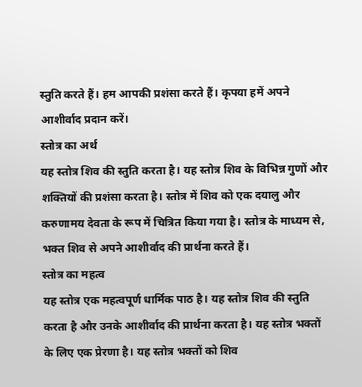स्तुति करते हैं। हम आपकी प्रशंसा करते हैं। कृपया हमें अपने आशीर्वाद प्रदान करें।
स्तोत्र का अर्थ
यह स्तोत्र शिव की स्तुति करता है। यह स्तोत्र शिव के विभिन्न गुणों और शक्तियों की प्रशंसा करता है। स्तोत्र में शिव को एक दयालु और करुणामय देवता के रूप में चित्रित किया गया है। स्तोत्र के माध्यम से, भक्त शिव से अपने आशीर्वाद की प्रार्थना करते हैं।
स्तोत्र का महत्व
यह स्तोत्र एक महत्वपूर्ण धार्मिक पाठ है। यह स्तोत्र शिव की स्तुति करता है और उनके आशीर्वाद की प्रार्थना करता है। यह स्तोत्र भक्तों के लिए एक प्रेरणा है। यह स्तोत्र भक्तों को शिव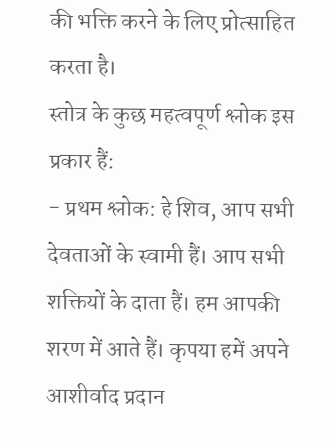की भक्ति करने के लिए प्रोत्साहित करता है।
स्तोत्र के कुछ महत्वपूर्ण श्लोक इस प्रकार हैं:
- प्रथम श्लोक: हे शिव, आप सभी देवताओं के स्वामी हैं। आप सभी शक्तियों के दाता हैं। हम आपकी शरण में आते हैं। कृपया हमें अपने आशीर्वाद प्रदान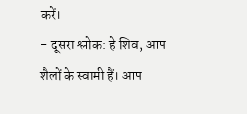करें।
- दूसरा श्लोक: हे शिव, आप शैलों के स्वामी हैं। आप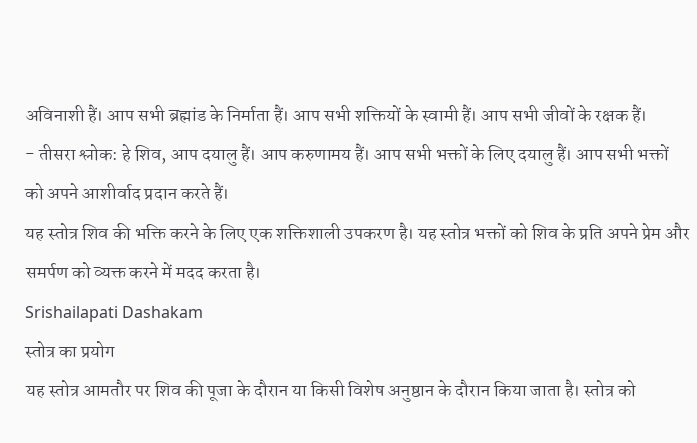अविनाशी हैं। आप सभी ब्रह्मांड के निर्माता हैं। आप सभी शक्तियों के स्वामी हैं। आप सभी जीवों के रक्षक हैं।
- तीसरा श्लोक: हे शिव, आप दयालु हैं। आप करुणामय हैं। आप सभी भक्तों के लिए दयालु हैं। आप सभी भक्तों को अपने आशीर्वाद प्रदान करते हैं।
यह स्तोत्र शिव की भक्ति करने के लिए एक शक्तिशाली उपकरण है। यह स्तोत्र भक्तों को शिव के प्रति अपने प्रेम और समर्पण को व्यक्त करने में मदद करता है।
Srishailapati Dashakam
स्तोत्र का प्रयोग
यह स्तोत्र आमतौर पर शिव की पूजा के दौरान या किसी विशेष अनुष्ठान के दौरान किया जाता है। स्तोत्र को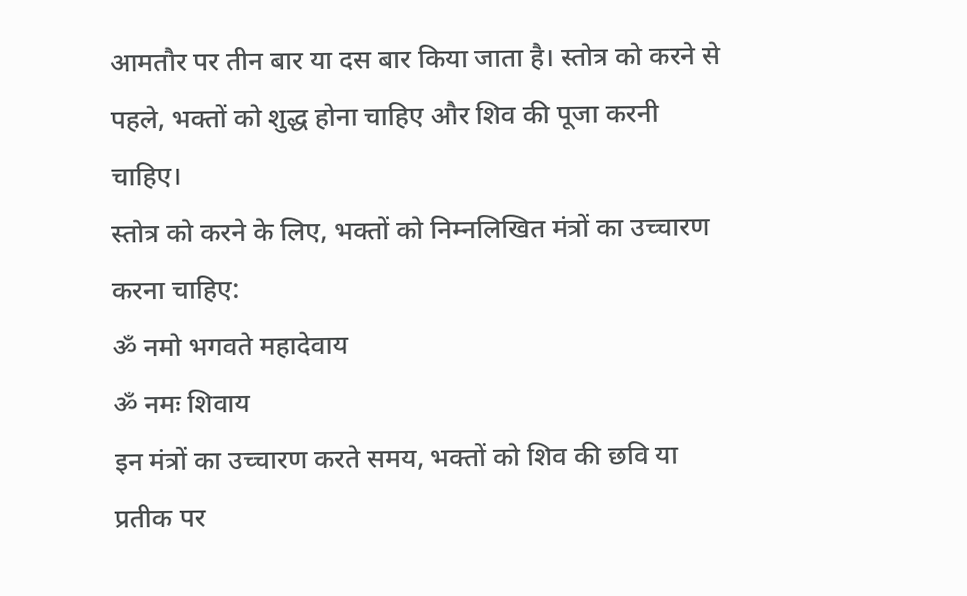आमतौर पर तीन बार या दस बार किया जाता है। स्तोत्र को करने से पहले, भक्तों को शुद्ध होना चाहिए और शिव की पूजा करनी चाहिए।
स्तोत्र को करने के लिए, भक्तों को निम्नलिखित मंत्रों का उच्चारण करना चाहिए:
ॐ नमो भगवते महादेवाय
ॐ नमः शिवाय
इन मंत्रों का उच्चारण करते समय, भक्तों को शिव की छवि या प्रतीक पर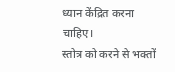ध्यान केंद्रित करना चाहिए।
स्तोत्र को करने से भक्तों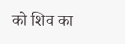को शिव का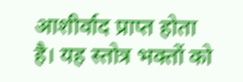आशीर्वाद प्राप्त होता है। यह स्तोत्र भक्तों को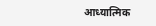आध्यात्मिक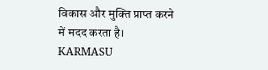विकास और मुक्ति प्राप्त करने में मदद करता है।
KARMASU